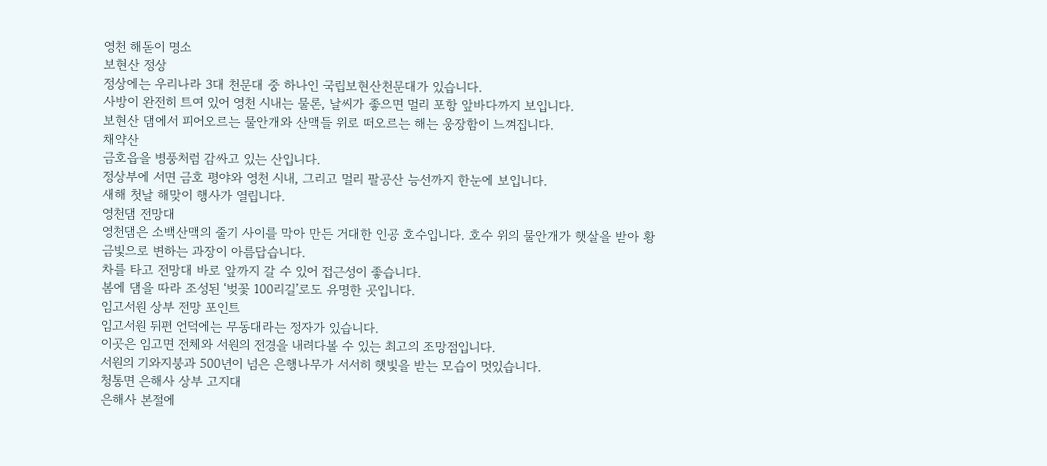영천 해돋이 명소
보현산 정상
정상에는 우리나라 3대 천문대 중 하나인 국립보현산천문대가 있습니다.
사방이 완전히 트여 있어 영천 시내는 물론, 날씨가 좋으면 멀리 포항 앞바다까지 보입니다.
보현산 댐에서 피어오르는 물안개와 산맥들 위로 떠오르는 해는 웅장함이 느껴집니다.
채약산
금호읍을 병풍처럼 감싸고 있는 산입니다.
정상부에 서면 금호 평야와 영천 시내, 그리고 멀리 팔공산 능선까지 한눈에 보입니다.
새해 첫날 해맞이 행사가 열립니다.
영천댐 전망대
영천댐은 소백산맥의 줄기 사이를 막아 만든 거대한 인공 호수입니다. 호수 위의 물안개가 햇살을 받아 황금빛으로 변하는 과장이 아름답습니다.
차를 타고 전망대 바로 앞까지 갈 수 있어 접근성이 좋습니다.
봄에 댐을 따라 조성된 ‘벚꽃 100리길’로도 유명한 곳입니다.
임고서원 상부 전망 포인트
임고서원 뒤편 언덕에는 무동대라는 정자가 있습니다.
이곳은 임고면 전체와 서원의 전경을 내려다볼 수 있는 최고의 조망점입니다.
서원의 기와지붕과 500년이 넘은 은행나무가 서서히 햇빛을 받는 모습이 멋있습니다.
청통면 은해사 상부 고지대
은해사 본절에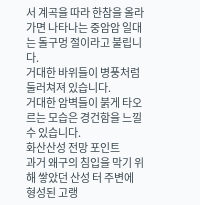서 계곡을 따라 한참을 올라가면 나타나는 중암암 일대는 돌구멍 절이라고 불립니다.
거대한 바위들이 병풍처럼 둘러쳐져 있습니다.
거대한 암벽들이 붉게 타오르는 모습은 경건함을 느낄 수 있습니다.
화산산성 전망 포인트
과거 왜구의 침입을 막기 위해 쌓았던 산성 터 주변에 형성된 고랭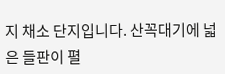지 채소 단지입니다. 산꼭대기에 넓은 들판이 펼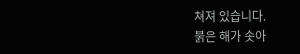쳐져 있습니다.
붉은 해가 솟아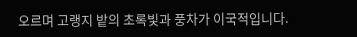오르며 고랭지 밭의 초록빛과 풍차가 이국적입니다.